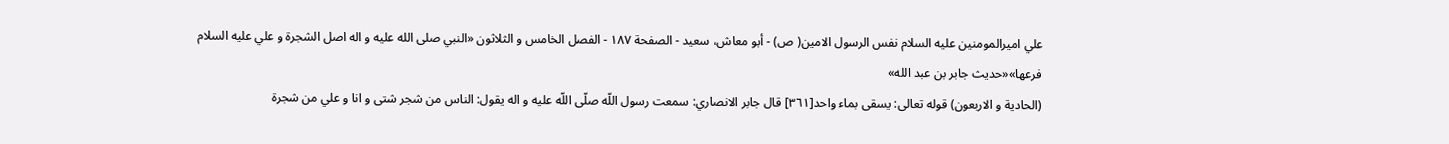علي اميرالمومنين عليه السلام نفس الرسول الامين( ص) - أبو معاش، سعيد - الصفحة ١٨٧ - الفصل الخامس و الثلاثون «النبي صلى الله عليه و اله اصل الشجرة و علي عليه السلام فرعها»«حديث جابر بن عبد الله»
(الحادية و الاربعون) قوله تعالى: يسقى بماء واحد[٣٦١] قال جابر الانصاري: سمعت رسول اللّه صلّى اللّه عليه و اله يقول: الناس من شجر شتى و انا و علي من شجرة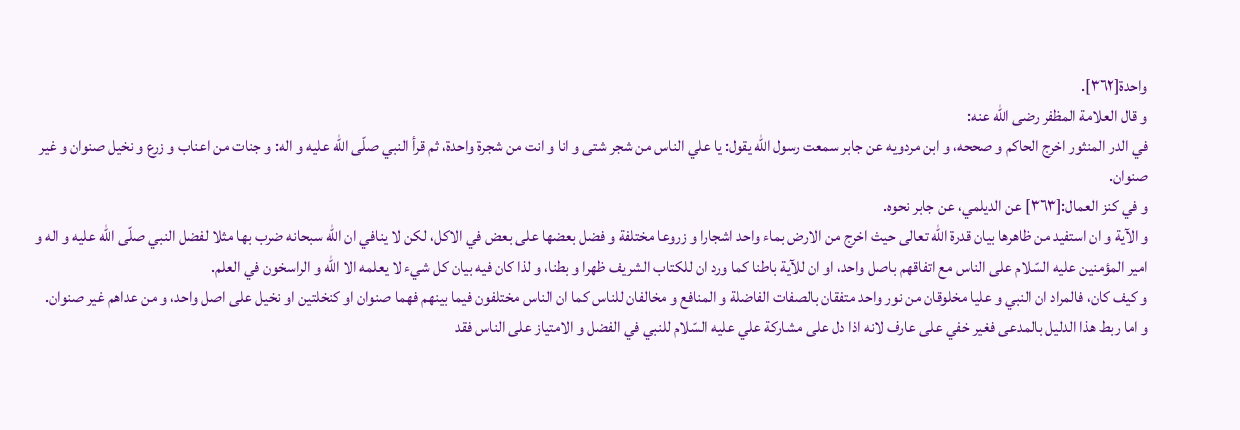واحدة[٣٦٢].
و قال العلامة المظفر رضى اللّه عنه:
في الدر المنثور اخرج الحاكم و صححه، و ابن مردويه عن جابر سمعت رسول اللّه يقول: يا علي الناس من شجر شتى و انا و انت من شجرة واحدة، ثم قرأ النبي صلّى اللّه عليه و اله: و جنات من اعناب و زرع و نخيل صنوان و غير صنوان.
و في كنز العمال:[٣٦٣] عن الديلمي، عن جابر نحوه.
و الآية و ان استفيد من ظاهرها بيان قدرة اللّه تعالى حيث اخرج من الارض بماء واحد اشجارا و زروعا مختلفة و فضل بعضها على بعض في الاكل، لكن لا ينافي ان اللّه سبحانه ضرب بها مثلا لفضل النبي صلّى اللّه عليه و اله و امير المؤمنين عليه السّلام على الناس مع اتفاقهم باصل واحد، او ان للآية باطنا كما ورد ان للكتاب الشريف ظهرا و بطنا، و لذا كان فيه بيان كل شيء لا يعلمه الا اللّه و الراسخون في العلم.
و كيف كان، فالمراد ان النبي و عليا مخلوقان من نور واحد متفقان بالصفات الفاضلة و المنافع و مخالفان للناس كما ان الناس مختلفون فيما بينهم فهما صنوان او كنخلتين او نخيل على اصل واحد، و من عداهم غير صنوان.
و اما ربط هذا الدليل بالمدعى فغير خفي على عارف لانه اذا دل على مشاركة علي عليه السّلام للنبي في الفضل و الامتياز على الناس فقد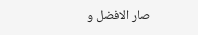صار الافضل و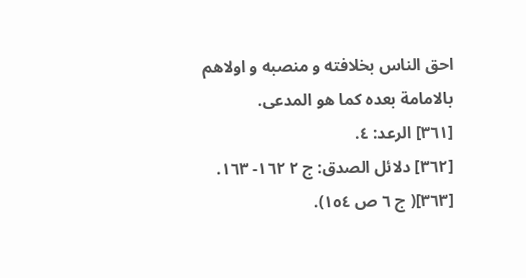احق الناس بخلافته و منصبه و اولاهم بالامامة بعده كما هو المدعى.
[٣٦١] الرعد: ٤.
[٣٦٢] دلائل الصدق: ج ٢ ١٦٢- ١٦٣.
[٣٦٣]( ج ٦ ص ١٥٤).